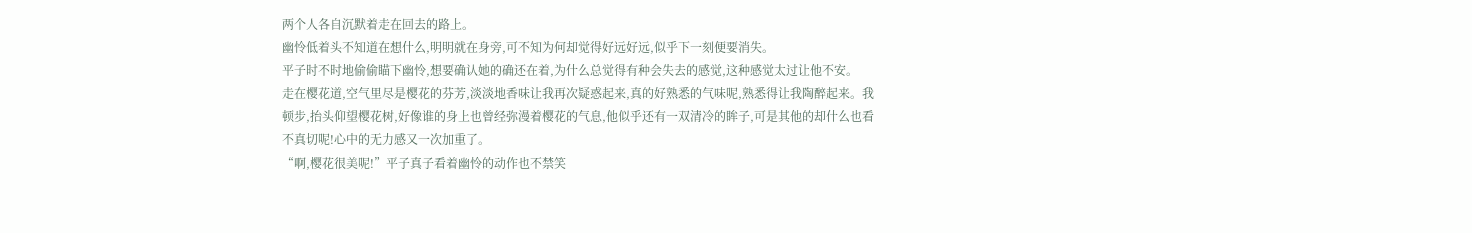两个人各自沉默着走在回去的路上。
幽怜低着头不知道在想什么,明明就在身旁,可不知为何却觉得好远好远,似乎下一刻便要消失。
平子时不时地偷偷瞄下幽怜,想要确认她的确还在着,为什么总觉得有种会失去的感觉,这种感觉太过让他不安。
走在樱花道,空气里尽是樱花的芬芳,淡淡地香味让我再次疑惑起来,真的好熟悉的气味呢,熟悉得让我陶醉起来。我顿步,抬头仰望樱花树,好像谁的身上也曾经弥漫着樱花的气息,他似乎还有一双清冷的眸子,可是其他的却什么也看不真切呢!心中的无力感又一次加重了。
“啊,樱花很美呢!”平子真子看着幽怜的动作也不禁笑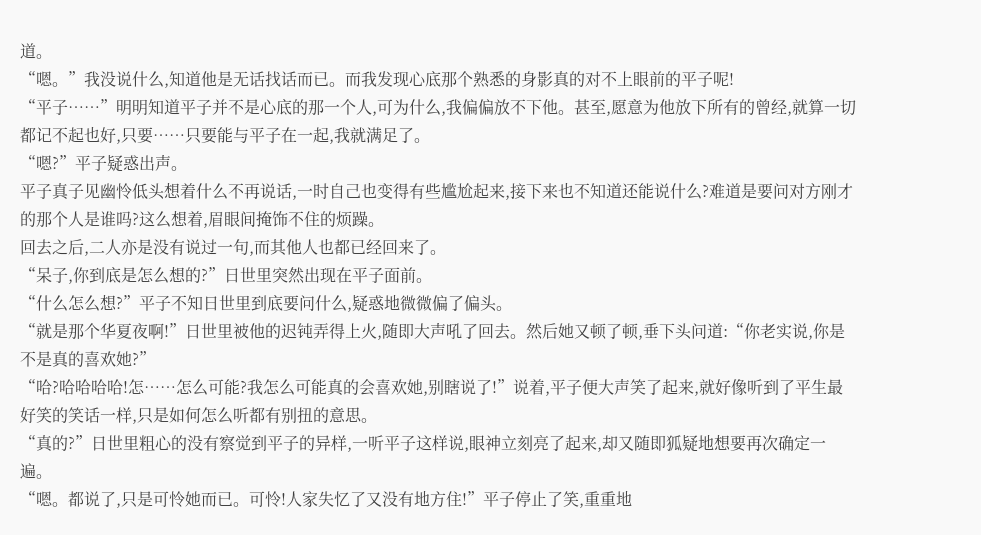道。
“嗯。”我没说什么,知道他是无话找话而已。而我发现心底那个熟悉的身影真的对不上眼前的平子呢!
“平子……”明明知道平子并不是心底的那一个人,可为什么,我偏偏放不下他。甚至,愿意为他放下所有的曾经,就算一切都记不起也好,只要……只要能与平子在一起,我就满足了。
“嗯?”平子疑惑出声。
平子真子见幽怜低头想着什么不再说话,一时自己也变得有些尴尬起来,接下来也不知道还能说什么?难道是要问对方刚才的那个人是谁吗?这么想着,眉眼间掩饰不住的烦躁。
回去之后,二人亦是没有说过一句,而其他人也都已经回来了。
“呆子,你到底是怎么想的?”日世里突然出现在平子面前。
“什么怎么想?”平子不知日世里到底要问什么,疑惑地微微偏了偏头。
“就是那个华夏夜啊!”日世里被他的迟钝弄得上火,随即大声吼了回去。然后她又顿了顿,垂下头问道:“你老实说,你是不是真的喜欢她?”
“哈?哈哈哈哈!怎……怎么可能?我怎么可能真的会喜欢她,别瞎说了!”说着,平子便大声笑了起来,就好像听到了平生最好笑的笑话一样,只是如何怎么听都有别扭的意思。
“真的?”日世里粗心的没有察觉到平子的异样,一听平子这样说,眼神立刻亮了起来,却又随即狐疑地想要再次确定一遍。
“嗯。都说了,只是可怜她而已。可怜!人家失忆了又没有地方住!”平子停止了笑,重重地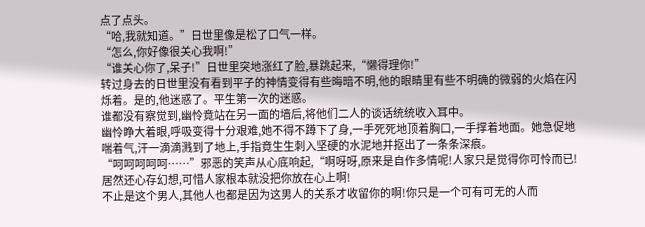点了点头。
“哈,我就知道。”日世里像是松了口气一样。
“怎么,你好像很关心我啊!”
“谁关心你了,呆子!”日世里突地涨红了脸,暴跳起来,“懒得理你!”
转过身去的日世里没有看到平子的神情变得有些晦暗不明,他的眼睛里有些不明确的微弱的火焰在闪烁着。是的,他迷惑了。平生第一次的迷惑。
谁都没有察觉到,幽怜竟站在另一面的墙后,将他们二人的谈话统统收入耳中。
幽怜睁大着眼,呼吸变得十分艰难,她不得不蹲下了身,一手死死地顶着胸口,一手撑着地面。她急促地喘着气,汗一滴滴溅到了地上,手指竟生生刺入坚硬的水泥地并抠出了一条条深痕。
“呵呵呵呵呵……”邪恶的笑声从心底响起,“啊呀呀,原来是自作多情呢!人家只是觉得你可怜而已!居然还心存幻想,可惜人家根本就没把你放在心上啊!
不止是这个男人,其他人也都是因为这男人的关系才收留你的啊!你只是一个可有可无的人而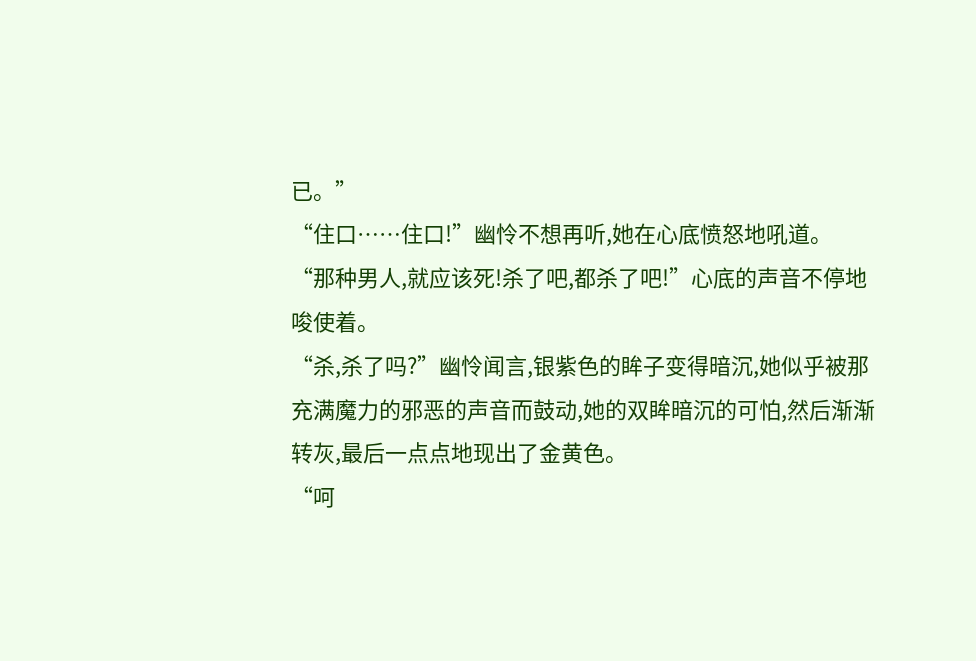已。”
“住口……住口!”幽怜不想再听,她在心底愤怒地吼道。
“那种男人,就应该死!杀了吧,都杀了吧!”心底的声音不停地唆使着。
“杀,杀了吗?”幽怜闻言,银紫色的眸子变得暗沉,她似乎被那充满魔力的邪恶的声音而鼓动,她的双眸暗沉的可怕,然后渐渐转灰,最后一点点地现出了金黄色。
“呵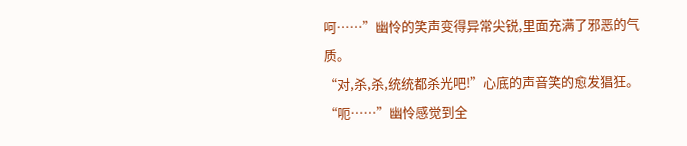呵……”幽怜的笑声变得异常尖锐,里面充满了邪恶的气质。
“对,杀,杀,统统都杀光吧!”心底的声音笑的愈发猖狂。
“呃……”幽怜感觉到全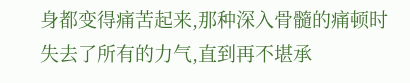身都变得痛苦起来,那种深入骨髓的痛顿时失去了所有的力气,直到再不堪承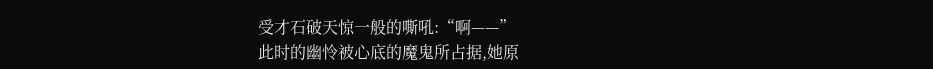受才石破天惊一般的嘶吼:“啊——”
此时的幽怜被心底的魔鬼所占据,她原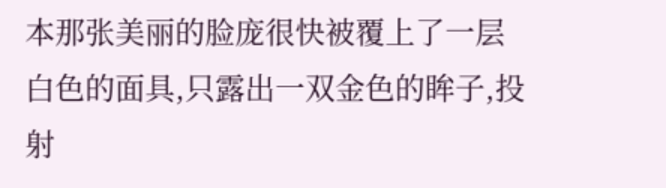本那张美丽的脸庞很快被覆上了一层白色的面具,只露出一双金色的眸子,投射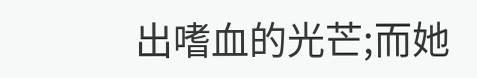出嗜血的光芒;而她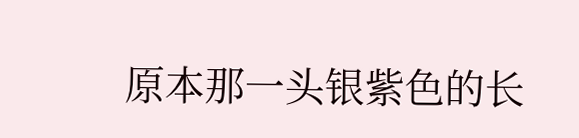原本那一头银紫色的长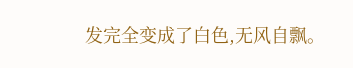发完全变成了白色,无风自飘。